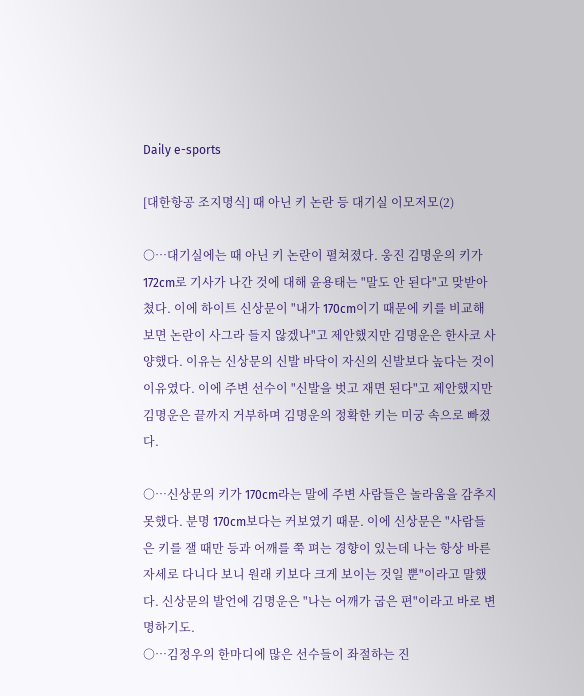Daily e-sports

[대한항공 조지명식] 때 아닌 키 논란 등 대기실 이모저모(2)

○…대기실에는 때 아닌 키 논란이 펼쳐졌다. 웅진 김명운의 키가 172cm로 기사가 나간 것에 대해 윤용태는 "말도 안 된다"고 맞받아 쳤다. 이에 하이트 신상문이 "내가 170cm이기 때문에 키를 비교해 보면 논란이 사그라 들지 않겠나"고 제안했지만 김명운은 한사코 사양했다. 이유는 신상문의 신발 바닥이 자신의 신발보다 높다는 것이 이유였다. 이에 주변 선수이 "신발을 벗고 재면 된다"고 제안했지만 김명운은 끝까지 거부하며 김명운의 정확한 키는 미궁 속으로 빠졌다.

○…신상문의 키가 170cm라는 말에 주변 사람들은 놀라움을 감추지 못했다. 분명 170cm보다는 커보였기 때문. 이에 신상문은 "사람들은 키를 잴 때만 등과 어깨를 쭉 펴는 경향이 있는데 나는 항상 바른 자세로 다니다 보니 원래 키보다 크게 보이는 것일 뿐"이라고 말했다. 신상문의 발언에 김명운은 "나는 어깨가 굽은 편"이라고 바로 변명하기도.
○…김정우의 한마디에 많은 선수들이 좌절하는 진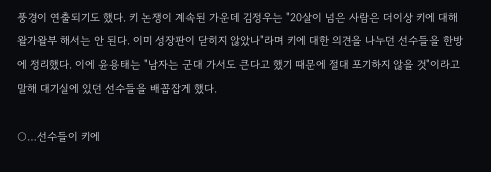풍경이 연출되기도 했다. 키 논쟁이 계속된 가운데 김정우는 "20살이 넘은 사람은 더이상 키에 대해 왈가왈부 해서는 안 된다. 이미 성장판이 닫히지 않았나"라며 키에 대한 의견을 나누던 선수들을 한방에 정리했다. 이에 윤용태는 "남자는 군대 가서도 큰다고 했기 때문에 절대 포기하지 않을 것"이라고 말해 대기실에 있던 선수들을 배꼽잡게 했다.

○…선수들이 키에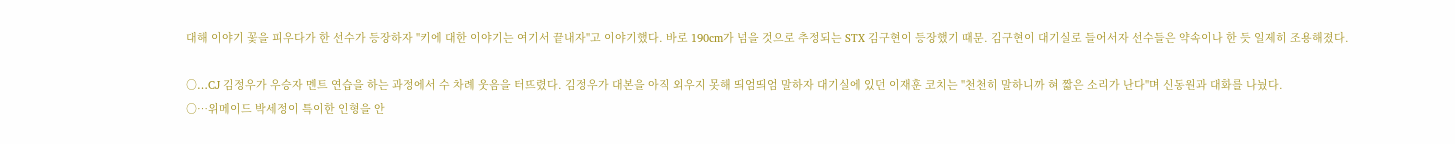대해 이야기 꽃을 피우다가 한 선수가 등장하자 "키에 대한 이야기는 여기서 끝내자"고 이야기했다. 바로 190cm가 넘을 것으로 추정되는 STX 김구현이 등장했기 때문. 김구현이 대기실로 들어서자 선수들은 약속이나 한 듯 일제히 조용해졌다.

○…CJ 김정우가 우승자 멘트 연습을 하는 과정에서 수 차례 웃음을 터뜨렸다. 김정우가 대본을 아직 외우지 못해 띄엄띄엄 말하자 대기실에 있던 이재훈 코치는 "천천히 말하니까 혀 짧은 소리가 난다"며 신동원과 대화를 나눴다.
○…위메이드 박세정이 특이한 인형을 안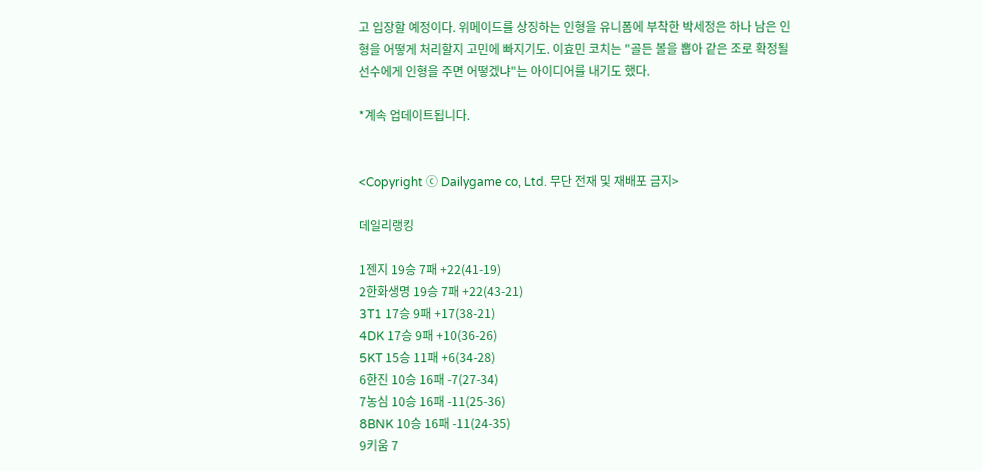고 입장할 예정이다. 위메이드를 상징하는 인형을 유니폼에 부착한 박세정은 하나 남은 인형을 어떻게 처리할지 고민에 빠지기도. 이효민 코치는 "골든 볼을 뽑아 같은 조로 확정될 선수에게 인형을 주면 어떻겠냐"는 아이디어를 내기도 했다.

*계속 업데이트됩니다.


<Copyright ⓒ Dailygame co, Ltd. 무단 전재 및 재배포 금지>

데일리랭킹

1젠지 19승 7패 +22(41-19)
2한화생명 19승 7패 +22(43-21)
3T1 17승 9패 +17(38-21)
4DK 17승 9패 +10(36-26)
5KT 15승 11패 +6(34-28)
6한진 10승 16패 -7(27-34)
7농심 10승 16패 -11(25-36)
8BNK 10승 16패 -11(24-35)
9키움 7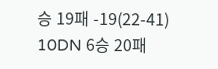승 19패 -19(22-41)
10DN 6승 20패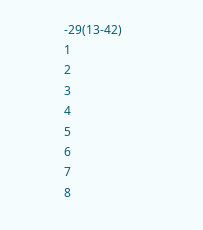-29(13-42)
1
2
3
4
5
6
7
8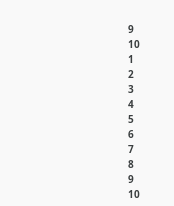9
10
1
2
3
4
5
6
7
8
9
10